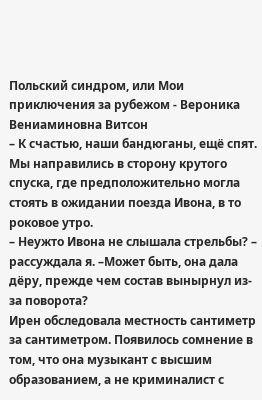Польский синдром, или Мои приключения за рубежом - Вероника Вениаминовна Витсон
– К счастью, наши бандюганы, ещё спят.
Мы направились в сторону крутого спуска, где предположительно могла стоять в ожидании поезда Ивона, в то роковое утро.
– Неужто Ивона не слышала стрельбы? – рассуждала я. –Может быть, она дала дёру, прежде чем состав вынырнул из-за поворота?
Ирен обследовала местность сантиметр за сантиметром. Появилось сомнение в том, что она музыкант с высшим образованием, а не криминалист с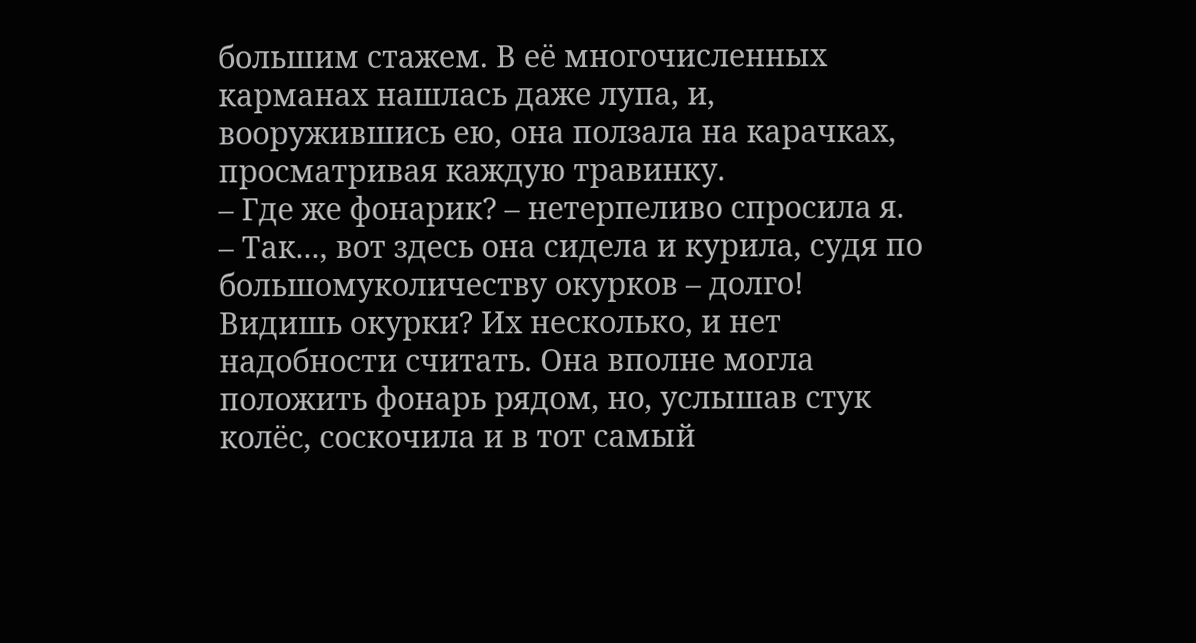большим стажем. В её многочисленных карманах нашлась даже лупа, и, вооружившись ею, она ползала на карачках, просматривая каждую травинку.
– Где же фонарик? – нетерпеливо спросила я.
– Так..., вот здесь она сидела и курила, судя по большомуколичеству окурков – долго! Видишь окурки? Их несколько, и нет надобности считать. Она вполне могла положить фонарь рядом, но, услышав стук колёс, соскочила и в тот самый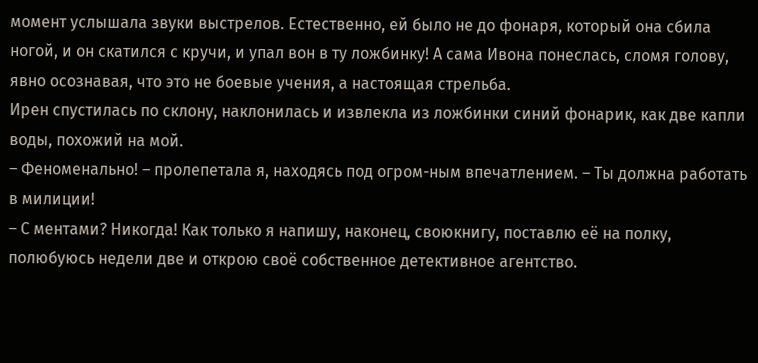момент услышала звуки выстрелов. Естественно, ей было не до фонаря, который она сбила ногой, и он скатился с кручи, и упал вон в ту ложбинку! А сама Ивона понеслась, сломя голову, явно осознавая, что это не боевые учения, а настоящая стрельба.
Ирен спустилась по склону, наклонилась и извлекла из ложбинки синий фонарик, как две капли воды, похожий на мой.
– Феноменально! – пролепетала я, находясь под огром-ным впечатлением. – Ты должна работать в милиции!
– С ментами? Никогда! Как только я напишу, наконец, своюкнигу, поставлю её на полку, полюбуюсь недели две и открою своё собственное детективное агентство.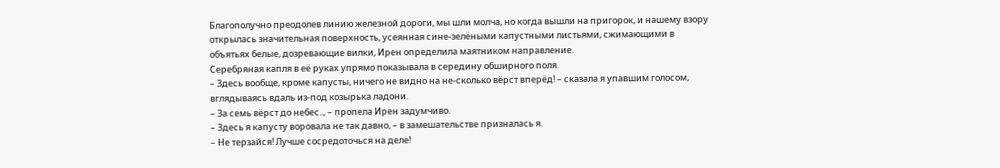Благополучно преодолев линию железной дороги, мы шли молча, но когда вышли на пригорок, и нашему взору открылась значительная поверхность, усеянная сине-зелёными капустными листьями, сжимающими в объятьях белые, дозревающие вилки, Ирен определила маятником направление.
Серебряная капля в её руках упрямо показывала в середину обширного поля.
– Здесь вообще, кроме капусты, ничего не видно на не-сколько вёрст вперёд! – сказала я упавшим голосом, вглядываясь вдаль из-под козырька ладони.
– За семь вёрст до небес.., – пропела Ирен задумчиво.
– Здесь я капусту воровала не так давно, – в замешательстве призналась я.
– Не терзайся! Лучше сосредоточься на деле!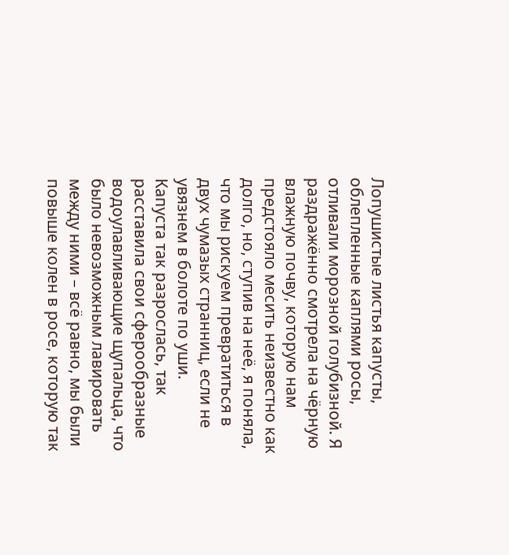Лопушистые листья капусты, облепленные каплями росы, отливали морозной голубизной. Я раздражённо смотрела на чёрную влажную почву, которую нам предстояло месить неизвестно как долго, но, ступив на неё, я поняла, что мы рискуем превратиться в двух чумазых странниц, если не увязнем в болоте по уши.
Капуста так разрослась, так расставила свои сферообразные водоулавливающие щупальца, что было невозможным лавировать между ними – всё равно, мы были повыше колен в росе, которую так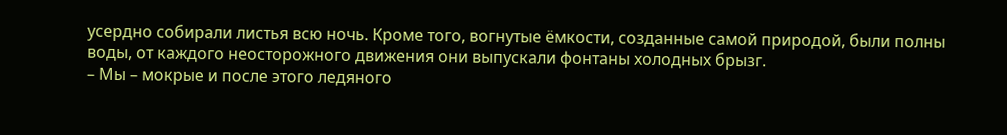усердно собирали листья всю ночь. Кроме того, вогнутые ёмкости, созданные самой природой, были полны воды, от каждого неосторожного движения они выпускали фонтаны холодных брызг.
– Мы – мокрые и после этого ледяного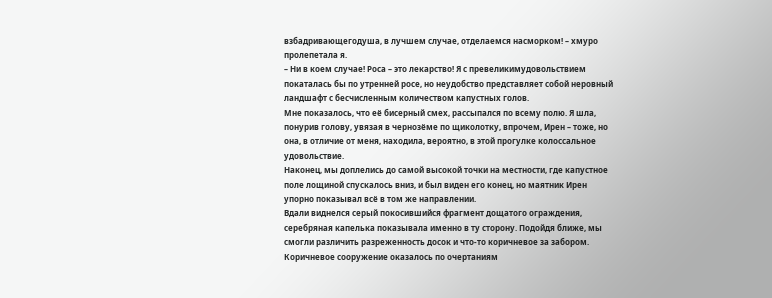взбадривающегодуша, в лучшем случае, отделаемся насморком! – хмуро пролепетала я.
– Ни в коем случае! Роса – это лекарство! Я с превеликимудовольствием покаталась бы по утренней росе, но неудобство представляет собой неровный ландшафт с бесчисленным количеством капустных голов.
Мне показалось, что её бисерный смех, рассыпался по всему полю. Я шла, понурив голову, увязая в чернозёме по щиколотку, впрочем, Ирен – тоже, но она, в отличие от меня, находила, вероятно, в этой прогулке колоссальное удовольствие.
Наконец, мы доплелись до самой высокой точки на местности, где капустное поле лощиной спускалось вниз, и был виден его конец, но маятник Ирен упорно показывал всё в том же направлении.
Вдали виднелся серый покосившийся фрагмент дощатого ограждения, серебряная капелька показывала именно в ту сторону. Подойдя ближе, мы смогли различить разреженность досок и что-то коричневое за забором.
Коричневое сооружение оказалось по очертаниям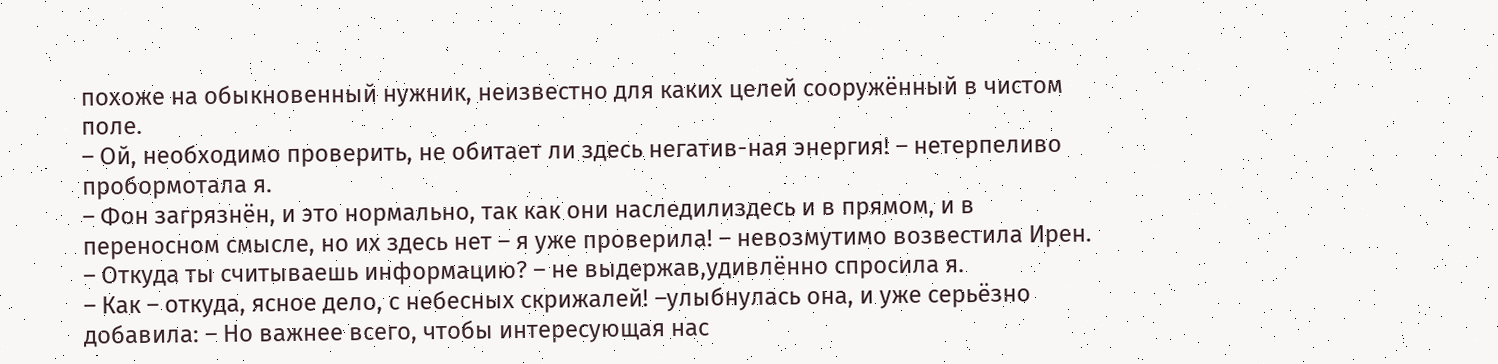похоже на обыкновенный нужник, неизвестно для каких целей сооружённый в чистом поле.
– Ой, необходимо проверить, не обитает ли здесь негатив-ная энергия! – нетерпеливо пробормотала я.
– Фон загрязнён, и это нормально, так как они наследилиздесь и в прямом, и в переносном смысле, но их здесь нет – я уже проверила! – невозмутимо возвестила Ирен.
– Откуда ты считываешь информацию? – не выдержав,удивлённо спросила я.
– Как – откуда, ясное дело, с небесных скрижалей! –улыбнулась она, и уже серьёзно добавила: – Но важнее всего, чтобы интересующая нас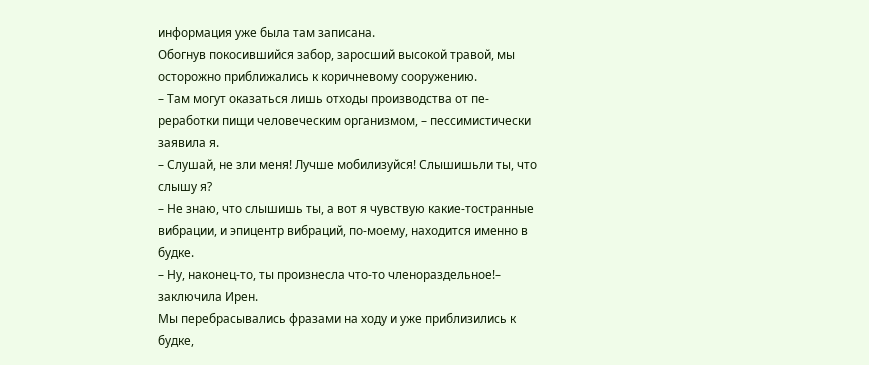информация уже была там записана.
Обогнув покосившийся забор, заросший высокой травой, мы осторожно приближались к коричневому сооружению.
– Там могут оказаться лишь отходы производства от пе-реработки пищи человеческим организмом, – пессимистически заявила я.
– Слушай, не зли меня! Лучше мобилизуйся! Слышишьли ты, что слышу я?
– Не знаю, что слышишь ты, а вот я чувствую какие-тостранные вибрации, и эпицентр вибраций, по-моему, находится именно в будке.
– Ну, наконец-то, ты произнесла что-то членораздельное!– заключила Ирен.
Мы перебрасывались фразами на ходу и уже приблизились к будке,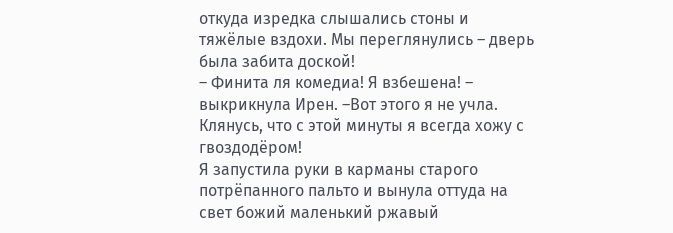откуда изредка слышались стоны и тяжёлые вздохи. Мы переглянулись – дверь была забита доской!
– Финита ля комедиа! Я взбешена! – выкрикнула Ирен. –Вот этого я не учла. Клянусь, что с этой минуты я всегда хожу с гвоздодёром!
Я запустила руки в карманы старого потрёпанного пальто и вынула оттуда на свет божий маленький ржавый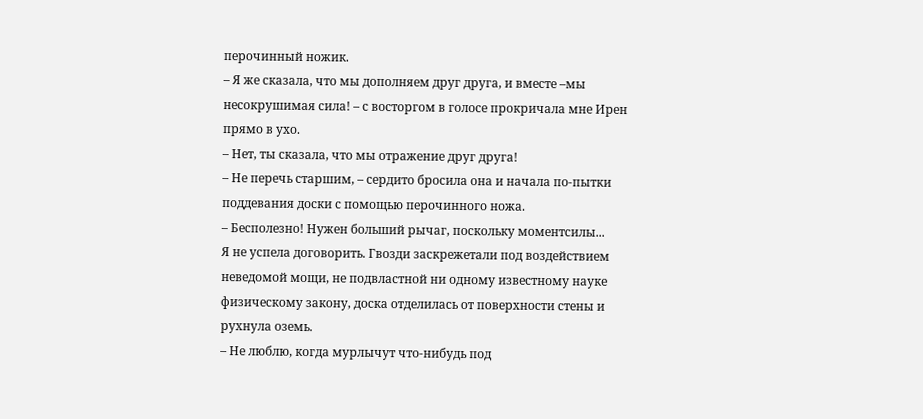перочинный ножик.
– Я же сказала, что мы дополняем друг друга, и вместе –мы несокрушимая сила! – с восторгом в голосе прокричала мне Ирен прямо в ухо.
– Нет, ты сказала, что мы отражение друг друга!
– Не перечь старшим, – сердито бросила она и начала по-пытки поддевания доски с помощью перочинного ножа.
– Бесполезно! Нужен больший рычаг, поскольку моментсилы...
Я не успела договорить. Гвозди заскрежетали под воздействием неведомой мощи, не подвластной ни одному известному науке физическому закону, доска отделилась от поверхности стены и рухнула оземь.
– Не люблю, когда мурлычут что-нибудь под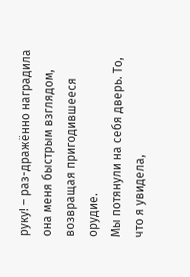руку! – раз-дражённо наградила она меня быстрым взглядом, возвращая пригодившееся орудие.
Мы потянули на себя дверь. То, что я увидела,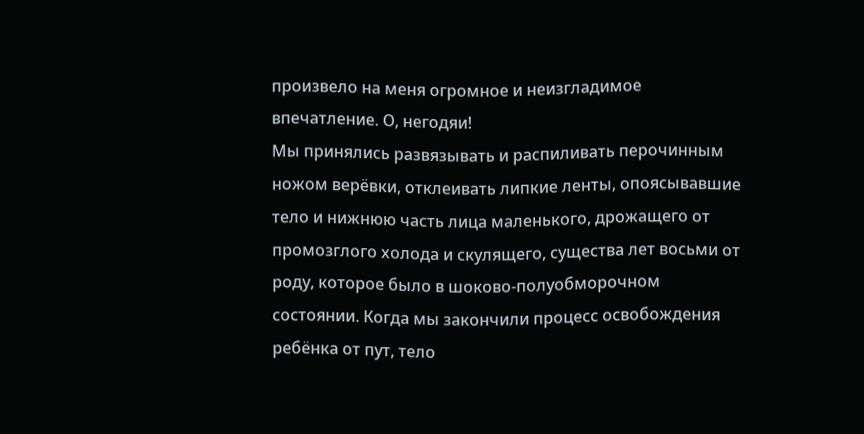произвело на меня огромное и неизгладимое впечатление. О, негодяи!
Мы принялись развязывать и распиливать перочинным ножом верёвки, отклеивать липкие ленты, опоясывавшие тело и нижнюю часть лица маленького, дрожащего от промозглого холода и скулящего, существа лет восьми от роду, которое было в шоково-полуобморочном состоянии. Когда мы закончили процесс освобождения ребёнка от пут, тело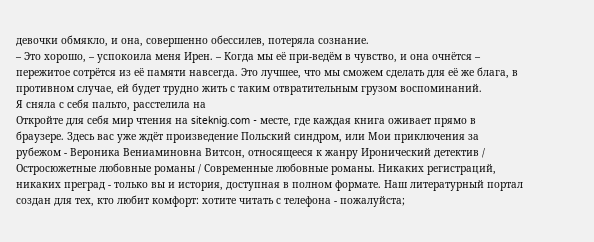девочки обмякло, и она, совершенно обессилев, потеряла сознание.
– Это хорошо, – успокоила меня Ирен. – Когда мы её при-ведём в чувство, и она очнётся – пережитое сотрётся из её памяти навсегда. Это лучшее, что мы сможем сделать для её же блага, в противном случае, ей будет трудно жить с таким отвратительным грузом воспоминаний.
Я сняла с себя пальто, расстелила на
Откройте для себя мир чтения на siteknig.com - месте, где каждая книга оживает прямо в браузере. Здесь вас уже ждёт произведение Польский синдром, или Мои приключения за рубежом - Вероника Вениаминовна Витсон, относящееся к жанру Иронический детектив / Остросюжетные любовные романы / Современные любовные романы. Никаких регистраций, никаких преград - только вы и история, доступная в полном формате. Наш литературный портал создан для тех, кто любит комфорт: хотите читать с телефона - пожалуйста;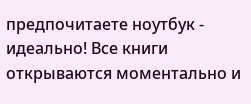предпочитаете ноутбук - идеально! Все книги открываются моментально и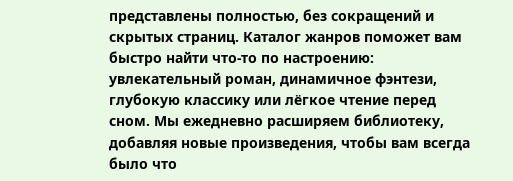представлены полностью, без сокращений и скрытых страниц. Каталог жанров поможет вам быстро найти что-то по настроению: увлекательный роман, динамичное фэнтези, глубокую классику или лёгкое чтение перед сном. Мы ежедневно расширяем библиотеку, добавляя новые произведения, чтобы вам всегда было что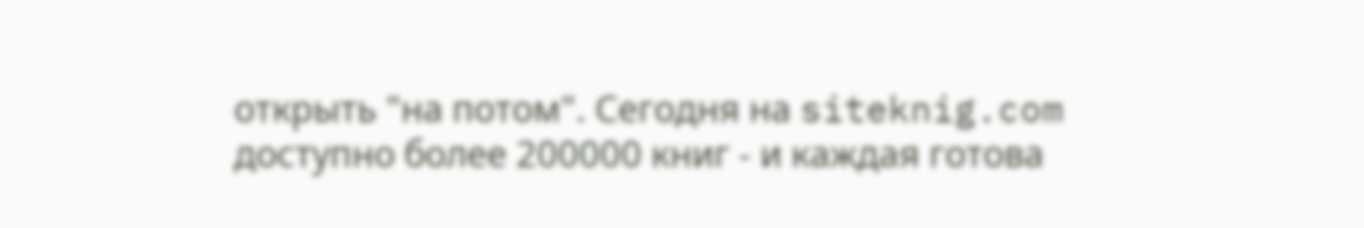открыть "на потом". Сегодня на siteknig.com доступно более 200000 книг - и каждая готова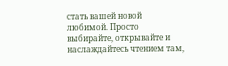стать вашей новой любимой. Просто выбирайте, открывайте и наслаждайтесь чтением там,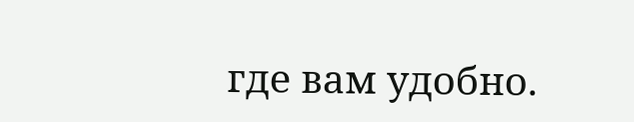где вам удобно.